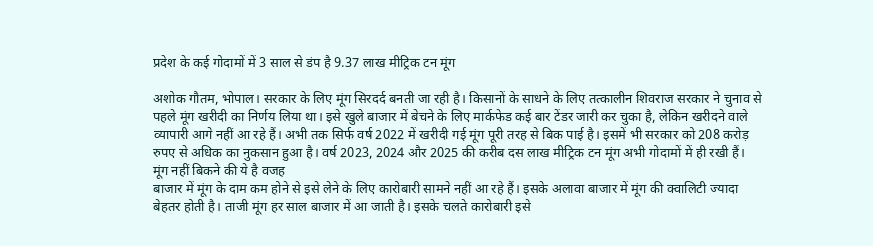प्रदेश के कई गोदामों में 3 साल से डंप है 9.37 लाख मीट्रिक टन मूंग

अशोक गौतम, भोपाल। सरकार के लिए मूंग सिरदर्द बनती जा रही है। किसानों के साधने के लिए तत्कालीन शिवराज सरकार ने चुनाव से पहले मूंग खरीदी का निर्णय लिया था। इसे खुले बाजार में बेचने के लिए मार्कफेड कई बार टेंडर जारी कर चुका है, लेकिन खरीदने वाले व्यापारी आगे नहीं आ रहे हैं। अभी तक सिर्फ वर्ष 2022 में खरीदी गई मूंग पूरी तरह से बिक पाई है। इसमें भी सरकार को 208 करोड़ रुपए से अधिक का नुकसान हुआ है। वर्ष 2023, 2024 और 2025 की करीब दस लाख मीट्रिक टन मूंग अभी गोदामों में ही रखी हैं।
मूंग नहीं बिकने की ये है वजह
बाजार में मूंग के दाम कम होने से इसे लेने के लिए कारोबारी सामने नहीं आ रहे हैं। इसके अलावा बाजार में मूंग की क्वालिटी ज्यादा बेहतर होती है। ताजी मूंग हर साल बाजार में आ जाती है। इसके चलते कारोबारी इसे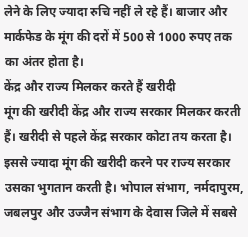लेने के लिए ज्यादा रुचि नहीं ले रहे हैं। बाजार और मार्कफेड के मूंग की दरों में 500 से 1000 रुपए तक का अंतर होता है।
केंद्र और राज्य मिलकर करते हैं खरीदी
मूंग की खरीदी केंद्र और राज्य सरकार मिलकर करती हैं। खरीदी से पहले केंद्र सरकार कोटा तय करता है। इससे ज्यादा मूंग की खरीदी करने पर राज्य सरकार उसका भुगतान करती है। भोपाल संभाग, नर्मदापुरम, जबलपुर और उज्जैन संभाग के देवास जिले में सबसे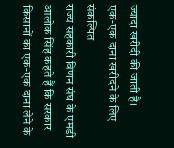ज्यादा खरीदी की जाती है।
एक-एक दाना खरीदने के लिए संकल्पित
राज्य सहकारी विणन संघ के एमडी आलोक सिंह कहते हैं कि सरकार किसानों का एक-एक दाना लेने के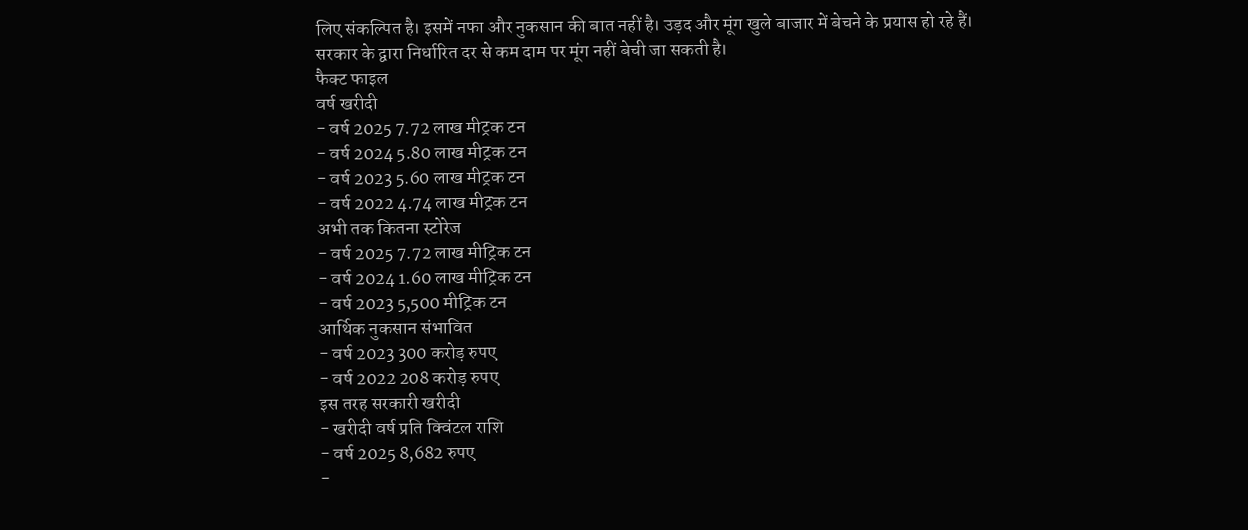लिए संकल्पित है। इसमें नफा और नुकसान की बात नहीं है। उड़द और मूंग खुले बाजार में बेचने के प्रयास हो रहे हैं। सरकार के द्वारा निर्धारित दर से कम दाम पर मूंग नहीं बेची जा सकती है।
फैक्ट फाइल
वर्ष खरीदी
- वर्ष 2025 7.72 लाख मीट्रक टन
- वर्ष 2024 5.80 लाख मीट्रक टन
- वर्ष 2023 5.60 लाख मीट्रक टन
- वर्ष 2022 4.74 लाख मीट्रक टन
अभी तक कितना स्टोरेज
- वर्ष 2025 7.72 लाख मीट्रिक टन
- वर्ष 2024 1.60 लाख मीट्रिक टन
- वर्ष 2023 5,500 मीट्रिक टन
आर्थिक नुकसान संभावित
- वर्ष 2023 300 करोड़ रुपए
- वर्ष 2022 208 करोड़ रुपए
इस तरह सरकारी खरीदी
- खरीदी वर्ष प्रति क्विंटल राशि
- वर्ष 2025 8,682 रुपए
-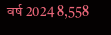वर्ष 2024 8,558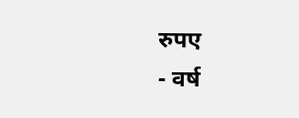रुपए
- वर्ष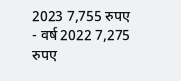2023 7,755 रुपए
- वर्ष 2022 7,275 रुपए